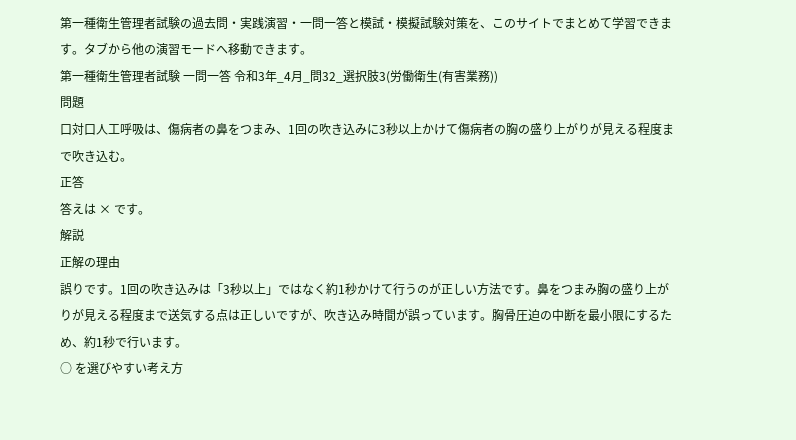第一種衛生管理者試験の過去問・実践演習・一問一答と模試・模擬試験対策を、このサイトでまとめて学習できます。タブから他の演習モードへ移動できます。
第一種衛生管理者試験 一問一答 令和3年_4月_問32_選択肢3(労働衛生(有害業務))
問題
口対口人工呼吸は、傷病者の鼻をつまみ、1回の吹き込みに3秒以上かけて傷病者の胸の盛り上がりが見える程度まで吹き込む。
正答
答えは × です。
解説
正解の理由
誤りです。1回の吹き込みは「3秒以上」ではなく約1秒かけて行うのが正しい方法です。鼻をつまみ胸の盛り上がりが見える程度まで送気する点は正しいですが、吹き込み時間が誤っています。胸骨圧迫の中断を最小限にするため、約1秒で行います。
○ を選びやすい考え方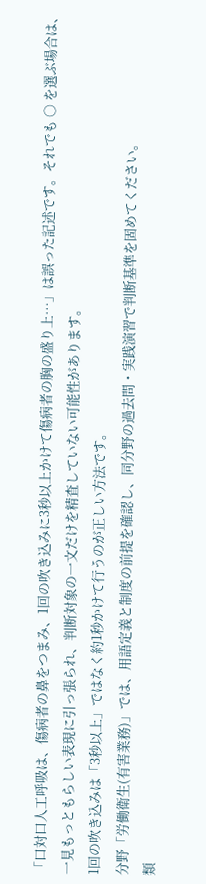「口対口人工呼吸は、傷病者の鼻をつまみ、1回の吹き込みに3秒以上かけて傷病者の胸の盛り上…」は誤った記述です。それでも ○ を選ぶ場合は、一見もっともらしい表現に引っ張られ、判断対象の一文だけを精査していない可能性があります。
1回の吹き込みは「3秒以上」ではなく約1秒かけて行うのが正しい方法です。
分野「労働衛生(有害業務)」では、用語定義と制度の前提を確認し、同分野の過去問・実践演習で判断基準を固めてください。
類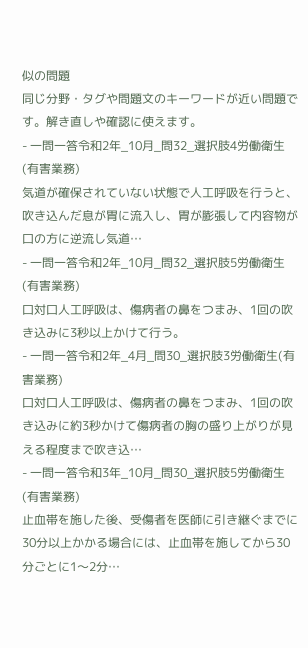似の問題
同じ分野・タグや問題文のキーワードが近い問題です。解き直しや確認に使えます。
- 一問一答令和2年_10月_問32_選択肢4労働衛生(有害業務)
気道が確保されていない状態で人工呼吸を行うと、吹き込んだ息が胃に流入し、胃が膨張して内容物が口の方に逆流し気道…
- 一問一答令和2年_10月_問32_選択肢5労働衛生(有害業務)
口対口人工呼吸は、傷病者の鼻をつまみ、1回の吹き込みに3秒以上かけて行う。
- 一問一答令和2年_4月_問30_選択肢3労働衛生(有害業務)
口対口人工呼吸は、傷病者の鼻をつまみ、1回の吹き込みに約3秒かけて傷病者の胸の盛り上がりが見える程度まで吹き込…
- 一問一答令和3年_10月_問30_選択肢5労働衛生(有害業務)
止血帯を施した後、受傷者を医師に引き継ぐまでに30分以上かかる場合には、止血帯を施してから30分ごとに1〜2分…